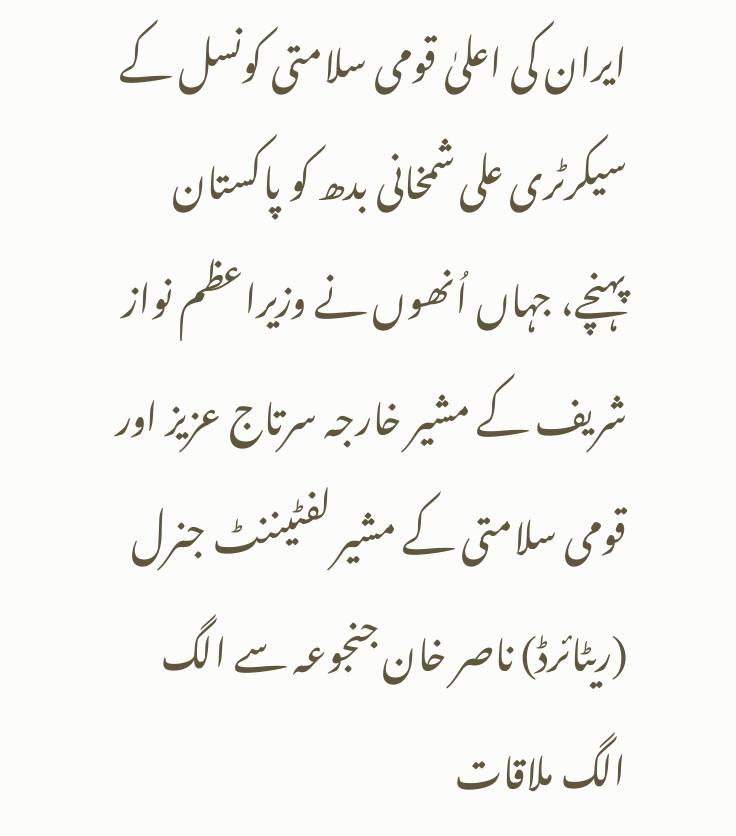ایران کی اعلیٰ قومی سلامتی کونسل کے سیکرٹری علی شمخانی بدھ کو پاکستان پہنچے، جہاں اُنھوں نے وزیراعظم نواز شریف کے مشیر خارجہ سرتاج عزیز اور قومی سلامتی کے مشیر لفٹیننٹ جنرل (ریٹائرڈ) ناصر خان جنجوعہ سے الگ الگ ملاقات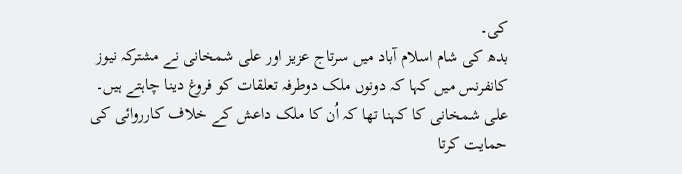کی۔
بدھ کی شام اسلام آباد میں سرتاج عزیز اور علی شمخانی نے مشترکہ نیوز کانفرنس میں کہا کہ دونوں ملک دوطرفہ تعلقات کو فروغ دینا چاہتے ہیں۔
علی شمخانی کا کہنا تھا کہ اُن کا ملک داعش کے خلاف کارروائی کی حمایت کرتا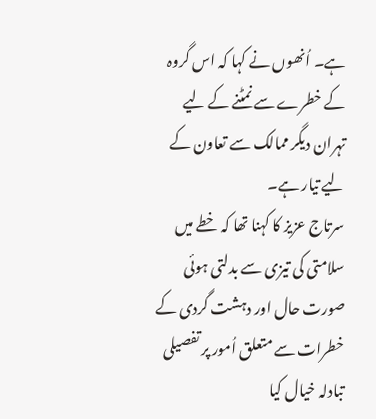ہے۔ اُنھوں نے کہا کہ اس گروہ کے خطرے سے نمٹنے کے لیے تہران دیگر ممالک سے تعاون کے لیے تیار ہے۔
سرتاج عزیز کا کہنا تھا کہ خطے میں سلامتی کی تیزی سے بدلتی ہوئی صورت حال اور دہشت گردی کے خطرات سے متعلق اُمور پر تفصیلی تبادلہ خیال کیا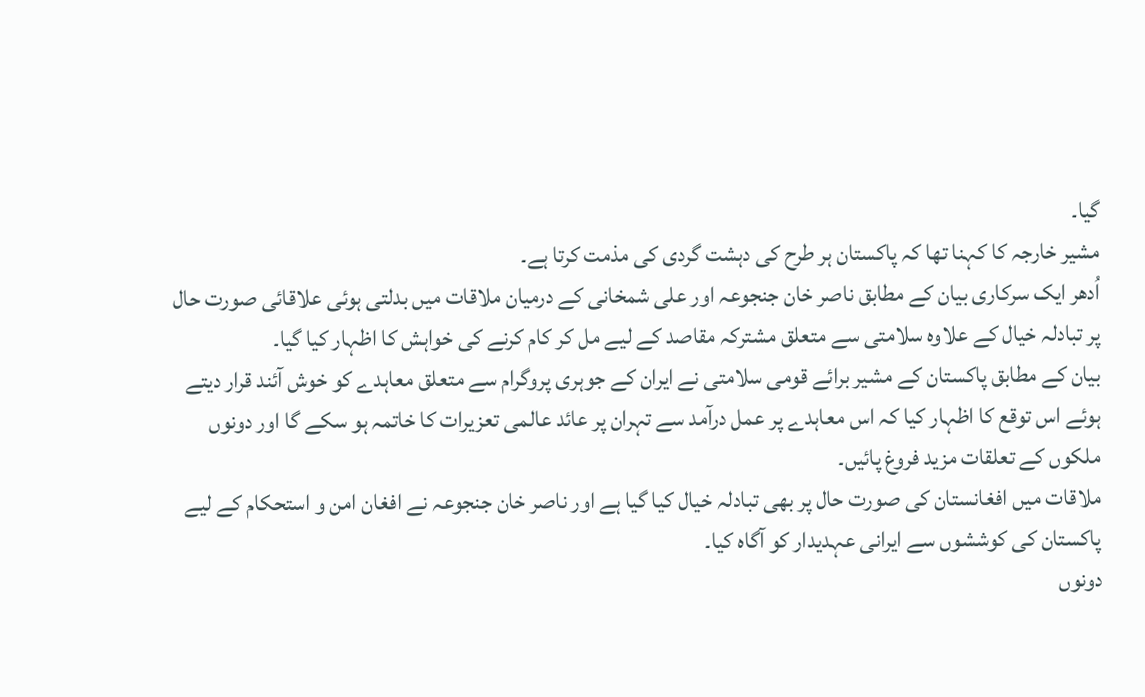گیا۔
مشیر خارجہ کا کہنا تھا کہ پاکستان ہر طرح کی دہشت گردی کی مذمت کرتا ہے۔
اُدھر ایک سرکاری بیان کے مطابق ناصر خان جنجوعہ اور علی شمخانی کے درمیان ملاقات میں بدلتی ہوئی علاقائی صورت حال پر تبادلہ خیال کے علاوہ سلامتی سے متعلق مشترکہ مقاصد کے لیے مل کر کام کرنے کی خواہش کا اظہار کیا گیا۔
بیان کے مطابق پاکستان کے مشیر برائے قومی سلامتی نے ایران کے جوہری پروگرام سے متعلق معاہدے کو خوش آئند قرار دیتے ہوئے اس توقع کا اظہار کیا کہ اس معاہدے پر عمل درآمد سے تہران پر عائد عالمی تعزیرات کا خاتمہ ہو سکے گا اور دونوں ملکوں کے تعلقات مزید فروغ پائیں۔
ملاقات میں افغانستان کی صورت حال پر بھی تبادلہ خیال کیا گیا ہے اور ناصر خان جنجوعہ نے افغان امن و استحکام کے لیے پاکستان کی کوششوں سے ایرانی عہدیدار کو آگاہ کیا۔
دونوں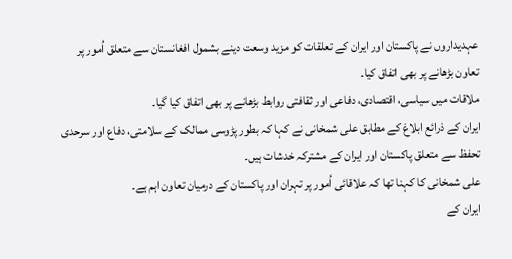عہدیداروں نے پاکستان اور ایران کے تعلقات کو مزید وسعت دینے بشمول افغانستان سے متعلق اُمور پر تعاون بڑھانے پر بھی اتفاق کیا۔
ملاقات میں سیاسی، اقتصادی، دفاعی اور ثقافتی روابط بڑھانے پر بھی اتفاق کیا گیا۔
ایران کے ذرائع ابلاغ کے مطابق علی شمخانی نے کہا کہ بطور پڑوسی ممالک کے سلامتی، دفاع اور سرحدی تحفظ سے متعلق پاکستان اور ایران کے مشترکہ خدشات ہیں۔
علی شمخانی کا کہنا تھا کہ علاقائی اُمور پر تہران اور پاکستان کے درمیان تعاون اہم ہے۔
ایران کے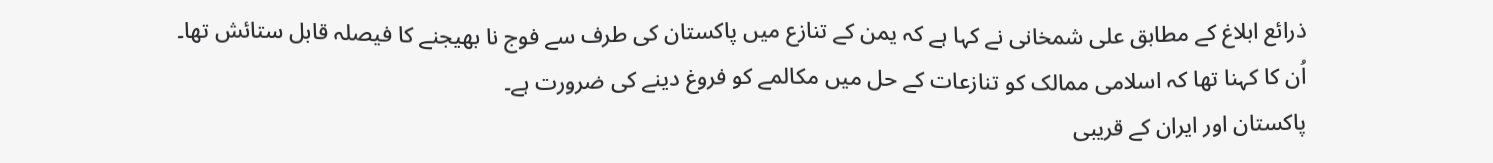ذرائع ابلاغ کے مطابق علی شمخانی نے کہا ہے کہ یمن کے تنازع میں پاکستان کی طرف سے فوج نا بھیجنے کا فیصلہ قابل ستائش تھا۔ اُن کا کہنا تھا کہ اسلامی ممالک کو تنازعات کے حل میں مکالمے کو فروغ دینے کی ضرورت ہے۔
پاکستان اور ایران کے قریبی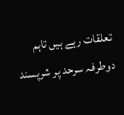تعلقات رہے ہیں تاہم دوطرفہ سرحد پر شرپسند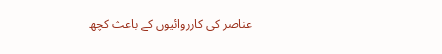عناصر کی کارروائیوں کے باعث کچھ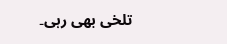تلخی بھی رہی۔